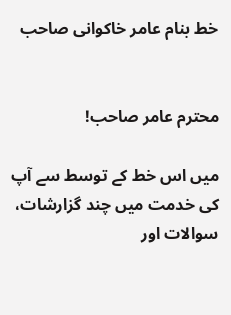خط بنام عامر خاکوانی صاحب


محترم عامر صاحب!

میں اس خط کے توسط سے آپ کی خدمت میں چند گزارشات، سوالات اور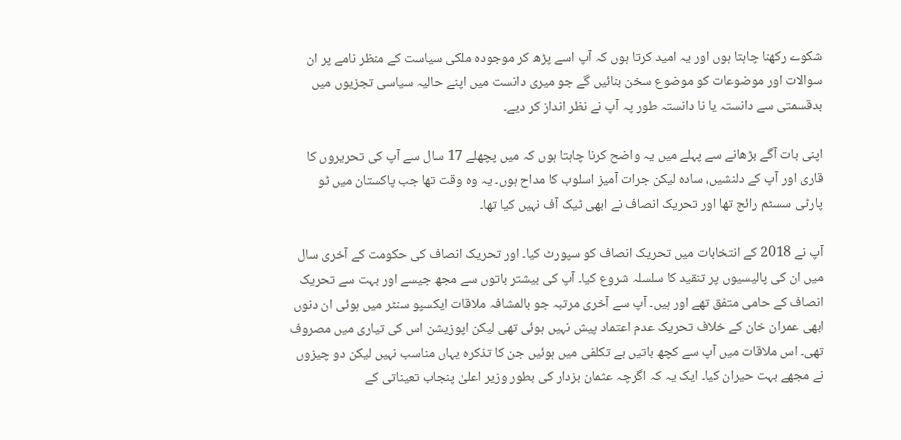شکوے رکھنا چاہتا ہوں اور یہ امید کرتا ہوں کہ آپ اسے پڑھ کر موجودہ ملکی سیاست کے منظر نامے پر ان سوالات اور موضوعات کو موضوع سخن بنائیں گے جو میری دانست میں اپنے حالیہ سیاسی تجزیوں میں بدقسمتی سے دانستہ یا نا دانستہ طور پہ آپ نے نظر انداز کر دیے۔

اپنی بات آگے بڑھانے سے پہلے میں یہ واضح کرنا چاہتا ہوں کہ میں پچھلے 17 سال سے آپ کی تحریروں کا قاری اور آپ کے دلنشیں، سادہ لیکن جرات آمیز اسلوب کا مداح ہوں۔ یہ وہ وقت تھا جب پاکستان میں ٹو پارٹی سسٹم رائج تھا اور تحریک انصاف نے ابھی ٹیک آف نہیں کیا تھا۔

آپ نے 2018 کے انتخابات میں تحریک انصاف کو سپورٹ کیا۔ اور تحریک انصاف کی حکومت کے آخری سال میں ان کی پالیسیوں پر تنقید کا سلسلہ شروع کیا۔ آپ کی بیشتر باتوں سے مجھ جیسے اور بہت سے تحریک انصاف کے حامی متفق تھے اور ہیں۔ آپ سے آخری مرتبہ جو بالمشافہ ملاقات ایکسپو سنٹر میں ہوئی ان دنوں ابھی عمران خان کے خلاف تحریک عدم اعتماد پیش نہیں ہوئی تھی لیکن اپوزیشن اس کی تیاری میں مصروف تھی۔ اس ملاقات میں آپ سے کچھ باتیں بے تکلفی میں ہوئیں جن کا تذکرہ یہاں مناسب نہیں لیکن دو چیزوں نے مجھے بہت حیران کیا۔ ایک یہ کہ اگرچہ عثمان بزدار کی بطور وزیر اعلیٰ پنجاب تعیناتی کے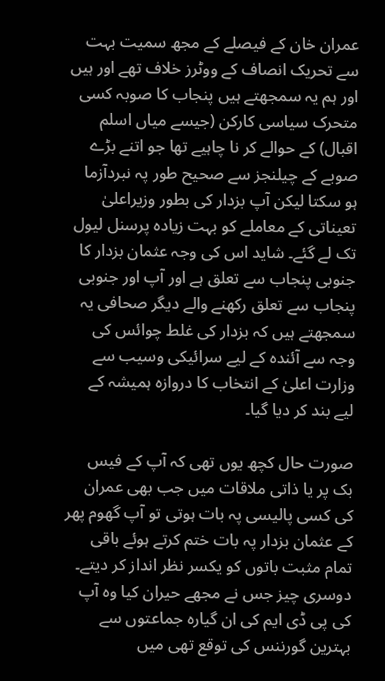عمران خان کے فیصلے کے مجھ سمیت بہت سے تحریک انصاف کے ووٹرز خلاف تھے اور ہیں اور ہم یہ سمجھتے ہیں پنجاب کا صوبہ کسی متحرک سیاسی کارکن (جیسے میاں اسلم اقبال) کے حوالے کر نا چاہیے تھا جو اتنے بڑے صوبے کے چیلنجز سے صحیح طور پہ نبردآزما ہو سکتا لیکن آپ بزدار کی بطور وزیراعلیٰ تعیناتی کے معاملے کو بہت زیادہ پرسنل لیول تک لے گئے۔ شاید اس کی وجہ عثمان بزدار کا جنوبی پنجاب سے تعلق ہے اور آپ اور جنوبی پنجاب سے تعلق رکھنے والے دیگر صحافی یہ سمجھتے ہیں کہ بزدار کی غلط چوائس کی وجہ سے آئندہ کے لیے سرائیکی وسیب سے وزارت اعلیٰ کے انتخاب کا دروازہ ہمیشہ کے لیے بند کر دیا گیا۔

صورت حال کچھ یوں تھی کہ آپ کے فیس بک پر یا ذاتی ملاقات میں جب بھی عمران کی کسی پالیسی پہ بات ہوتی تو آپ گھوم پھر کے عثمان بزدار پہ بات ختم کرتے ہوئے باقی تمام مثبت باتوں کو یکسر نظر انداز کر دیتے۔ دوسری چیز جس نے مجھے حیران کیا وہ آپ کی پی ڈی ایم کی ان گیارہ جماعتوں سے بہترین گورننس کی توقع تھی میں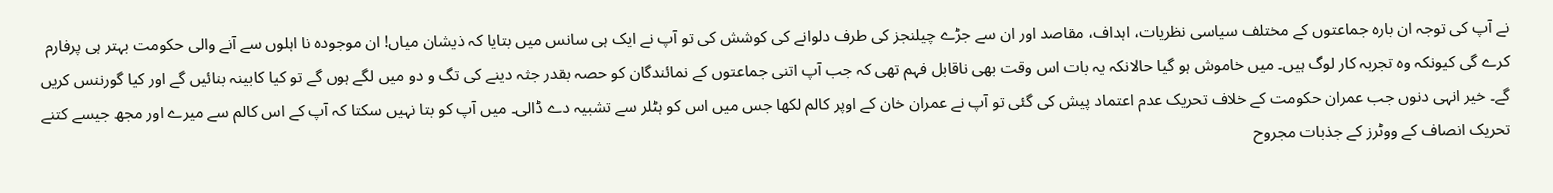نے آپ کی توجہ ان بارہ جماعتوں کے مختلف سیاسی نظریات، اہداف، مقاصد اور ان سے جڑے چیلنجز کی طرف دلوانے کی کوشش کی تو آپ نے ایک ہی سانس میں بتایا کہ ذیشان میاں! ان موجودہ نا اہلوں سے آنے والی حکومت بہتر ہی پرفارم کرے گی کیونکہ وہ تجربہ کار لوگ ہیں۔ میں خاموش ہو گیا حالانکہ یہ بات اس وقت بھی ناقابل فہم تھی کہ جب آپ اتنی جماعتوں کے نمائندگان کو حصہ بقدر جثہ دینے کی تگ و دو میں لگے ہوں گے تو کیا کابینہ بنائیں گے اور کیا گورننس کریں گے۔ خیر انہی دنوں جب عمران حکومت کے خلاف تحریک عدم اعتماد پیش کی گئی تو آپ نے عمران خان کے اوپر کالم لکھا جس میں اس کو ہٹلر سے تشبیہ دے ڈالی۔ میں آپ کو بتا نہیں سکتا کہ آپ کے اس کالم سے میرے اور مجھ جیسے کتنے تحریک انصاف کے ووٹرز کے جذبات مجروح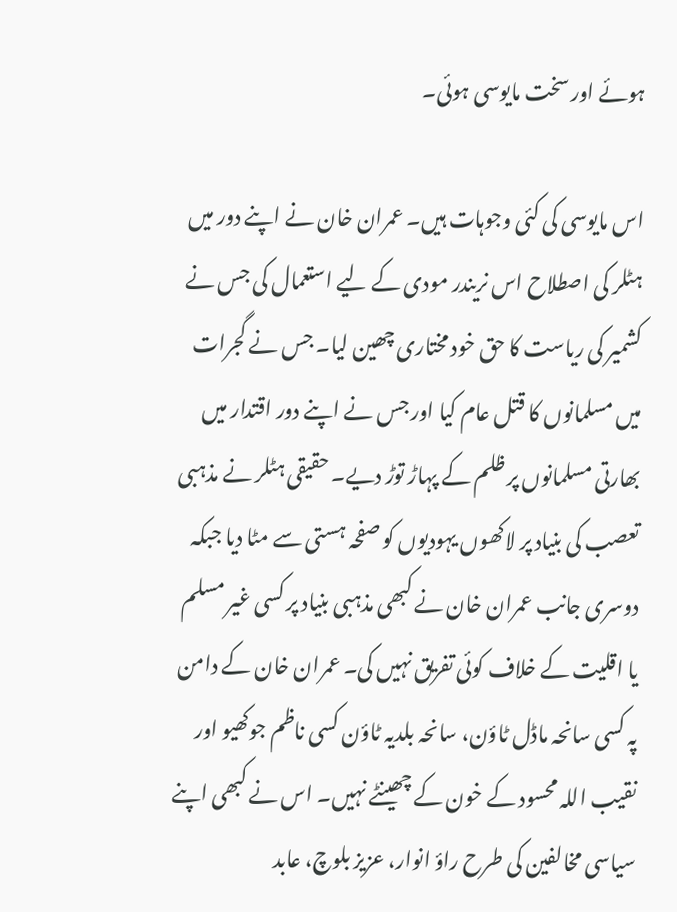ہوئے اور سخت مایوسی ہوئی۔

اس مایوسی کی کئی وجوہات ہیں۔ عمران خان نے اپنے دور میں ہٹلر کی اصطلاح اس نریندر مودی کے لیے استعمال کی جس نے کشمیر کی ریاست کا حق خود مختاری چھین لیا۔ جس نے گجرات میں مسلمانوں کا قتل عام کیا اور جس نے اپنے دور اقتدار میں بھارتی مسلمانوں پر ظلم کے پہاڑ توڑ دیے۔ حقیقی ہٹلر نے مذہبی تعصب کی بنیاد پر لاکھوں یہودیوں کو صفحہ ہستی سے مٹا دیا جبکہ دوسری جانب عمران خان نے کبھی مذہبی بنیاد پر کسی غیر مسلم یا اقلیت کے خلاف کوئی تفریق نہیں کی۔ عمران خان کے دامن پہ کسی سانحہ ماڈل ٹاؤن، سانحہ بلدیہ ٹاؤن کسی ناظم جوکھیو اور نقیب اللہ محسود کے خون کے چھینٹے نہیں۔ اس نے کبھی اپنے سیاسی مخالفین کی طرح راؤ انوار، عزیز بلوچ، عابد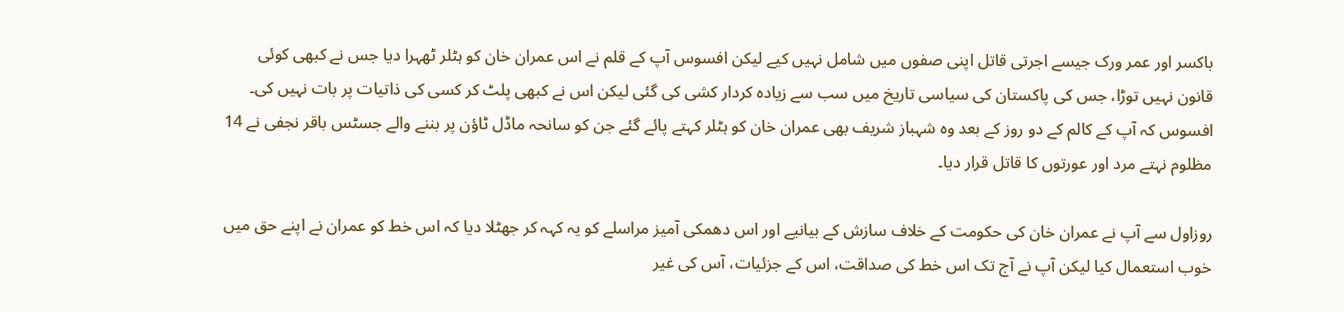باکسر اور عمر ورک جیسے اجرتی قاتل اپنی صفوں میں شامل نہیں کیے لیکن افسوس آپ کے قلم نے اس عمران خان کو ہٹلر ٹھہرا دیا جس نے کبھی کوئی قانون نہیں توڑا، جس کی پاکستان کی سیاسی تاریخ میں سب سے زیادہ کردار کشی کی گئی لیکن اس نے کبھی پلٹ کر کسی کی ذاتیات پر بات نہیں کی۔ افسوس کہ آپ کے کالم کے دو روز کے بعد وہ شہباز شریف بھی عمران خان کو ہٹلر کہتے پائے گئے جن کو سانحہ ماڈل ٹاؤن پر بننے والے جسٹس باقر نجفی نے 14 مظلوم نہتے مرد اور عورتوں کا قاتل قرار دیا۔

روزاول سے آپ نے عمران خان کی حکومت کے خلاف سازش کے بیانیے اور اس دھمکی آمیز مراسلے کو یہ کہہ کر جھٹلا دیا کہ اس خط کو عمران نے اپنے حق میں خوب استعمال کیا لیکن آپ نے آج تک اس خط کی صداقت، اس کے جزئیات، آس کی غیر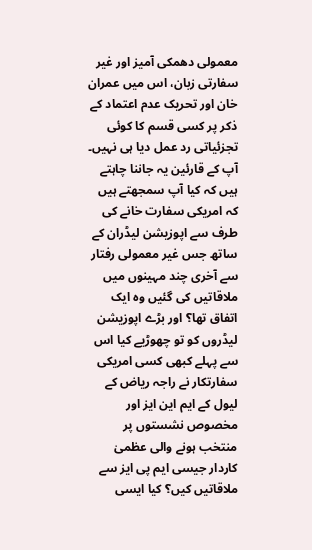معمولی دھمکی آمیز اور غیر سفارتی زبان، اس میں عمران خان اور تحریک عدم اعتماد کے ذکر پر کسی قسم کا کوئی تجزئیاتی رد عمل دیا ہی نہیں۔ آپ کے قارئین یہ جاننا چاہتے ہیں کہ کیا آپ سمجھتے ہیں کہ امریکی سفارت خانے کی طرف سے اپوزیشن لیڈران کے ساتھ جس غیر معمولی رفتار سے آخری چند مہینوں میں ملاقاتیں کی گئیں وہ ایک اتفاق تھا؟ اور بڑے اپوزیشن لیڈروں کو تو چھوڑیے کیا اس سے پہلے کبھی کسی امریکی سفارتکار نے راجہ ریاض کے لیول کے ایم این ایز اور مخصوص نشستوں پر منتخب ہونے والی عظمیٰ کاردار جیسی ایم پی ایز سے ملاقاتیں کیں؟ کیا ایسی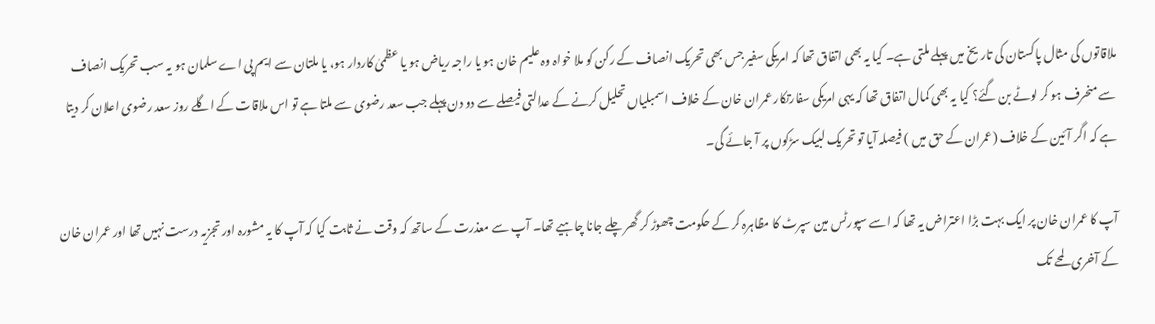ملاقاتوں کی مثال پاکستان کی تاریخ میں پہلے ملتی ہے۔ کیا یہ بھی اتفاق تھا کہ امریکی سفیر جس بھی تحریک انصاف کے رکن کو ملا خواہ وہ علیم خان ہو یا راجہ ریاض ہو یا عظمیٰ کاردار ہو، یا ملتان سے ایم پی اے سلمان ہو یہ سب تحریک انصاف سے منحرف ہو کر لوٹے بن گئے؟ کیا یہ بھی کمال اتفاق تھا کہ یہی امریکی سفارتکار عمران خان کے خلاف اسمبلیاں تحلیل کرنے کے عدالتی فیصلے سے دو دن پہلے جب سعد رضوی سے ملتا ہے تو اس ملاقات کے اگلے روز سعد رضوی اعلان کر دیتا ہے کہ اگر آئین کے خلاف (عمران کے حق میں ) فیصلہ آیا تو تحریک لبیک سڑکوں پر آ جائے گی۔

آپ کا عمران خان پر ایک بہت بڑا اعتراض یہ تھا کہ اسے سپورٹس مین سپرٹ کا مظاہرہ کر کے حکومت چھوڑ کر گھر چلے جانا چاہیے تھا۔ آپ سے معذرت کے ساتھ کہ وقت نے ثابت کیا کہ آپ کا یہ مشورہ اور تجزیہ درست نہیں تھا اور عمران خان کے آخری لمحے تک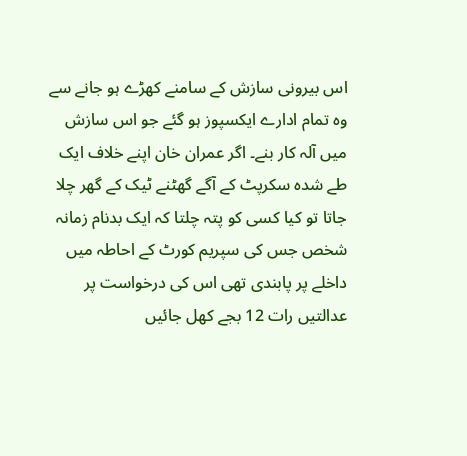اس بیرونی سازش کے سامنے کھڑے ہو جانے سے وہ تمام ادارے ایکسپوز ہو گئے جو اس سازش میں آلہ کار بنے۔ اگر عمران خان اپنے خلاف ایک طے شدہ سکرپٹ کے آگے گھٹنے ٹیک کے گھر چلا جاتا تو کیا کسی کو پتہ چلتا کہ ایک بدنام زمانہ شخص جس کی سپریم کورٹ کے احاطہ میں داخلے پر پابندی تھی اس کی درخواست پر عدالتیں رات 12 بجے کھل جائیں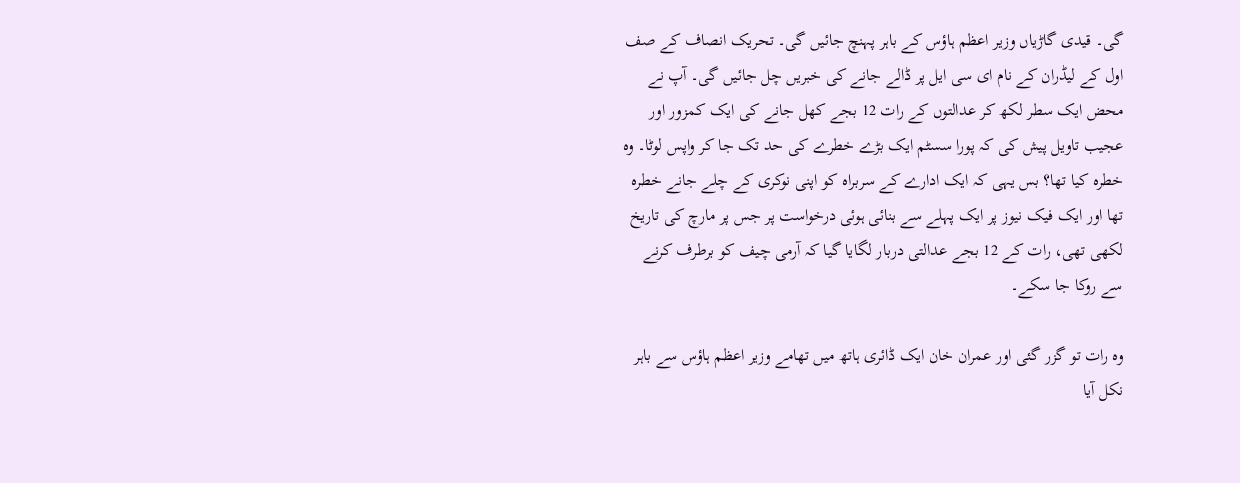گی۔ قیدی گاڑیاں وزیر اعظم ہاؤس کے باہر پہنچ جائیں گی۔ تحریک انصاف کے صف اول کے لیڈران کے نام ای سی ایل پر ڈالے جانے کی خبریں چل جائیں گی۔ آپ نے محض ایک سطر لکھ کر عدالتوں کے رات 12 بجے کھل جانے کی ایک کمزور اور عجیب تاویل پیش کی کہ پورا سسٹم ایک بڑے خطرے کی حد تک جا کر واپس لوٹا۔ وہ خطرہ کیا تھا؟ بس یہی کہ ایک ادارے کے سربراہ کو اپنی نوکری کے چلے جانے خطرہ تھا اور ایک فیک نیوز پر ایک پہلے سے بنائی ہوئی درخواست پر جس پر مارچ کی تاریخ لکھی تھی، رات کے 12 بجے عدالتی دربار لگایا گیا کہ آرمی چیف کو برطرف کرنے سے روکا جا سکے۔

وہ رات تو گزر گئی اور عمران خان ایک ڈائری ہاتھ میں تھامے وزیر اعظم ہاؤس سے باہر نکل آیا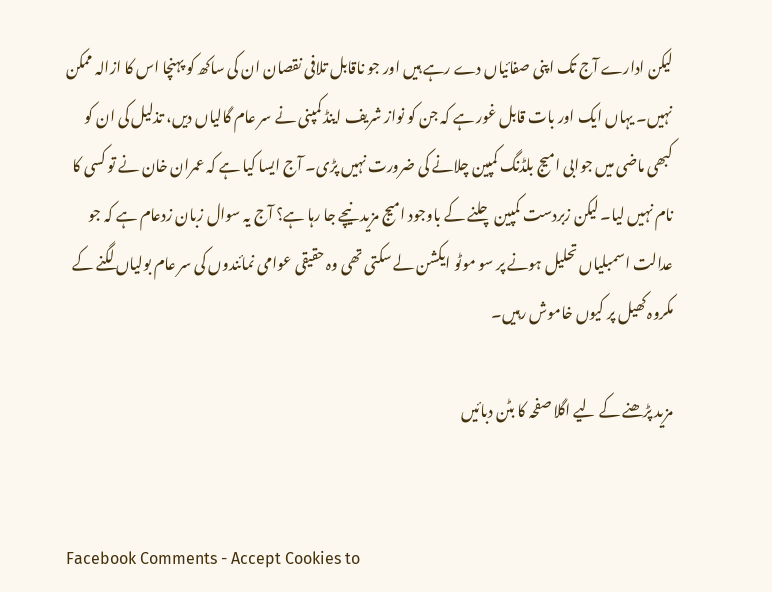لیکن ادارے آج تک اپنی صفائیاں دے رہے ہیں اور جو ناقابل تلافی نقصان ان کی ساکھ کو پہنچا اس کا ازالہ ممکن نہیں۔ یہاں ایک اور بات قابل غور ہے کہ جن کو نواز شریف اینڈ کمپنی نے سر عام گالیاں دیں، تذلیل کی ان کو کبھی ماضی میں جوابی امیج بلڈنگ کمپین چلانے کی ضرورت نہیں پڑی۔ آج ایسا کیا ہے کہ عمران خان نے تو کسی کا نام نہیں لیا۔ لیکن زبردست کمپین چلنے کے باوجود امیج مزید نیچے جا رہا ہے؟ آج یہ سوال زبان زدعام ہے کہ جو عدالت اسمبلیاں تحلیل ہونے پر سو موٹو ایکشن لے سکتی تھی وہ حقیقی عوامی نمائندوں کی سر عام بولیاں لگنے کے مکروہ کھیل پر کیوں خاموش رہیں۔

مزید پڑھنے کے لیے اگلا صفحہ کا بٹن دبائیں


Facebook Comments - Accept Cookies to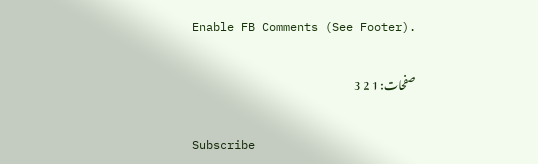Enable FB Comments (See Footer).

صفحات: 1 2 3

Subscribe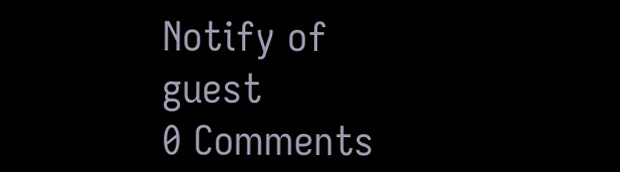Notify of
guest
0 Comments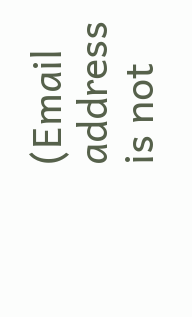(Email address is not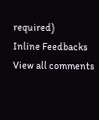required)
Inline Feedbacks
View all comments